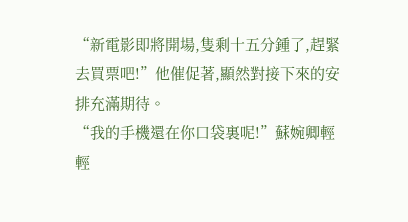“新電影即將開場,隻剩十五分鍾了,趕緊去買票吧!”他催促著,顯然對接下來的安排充滿期待。
“我的手機還在你口袋裏呢!”蘇婉卿輕輕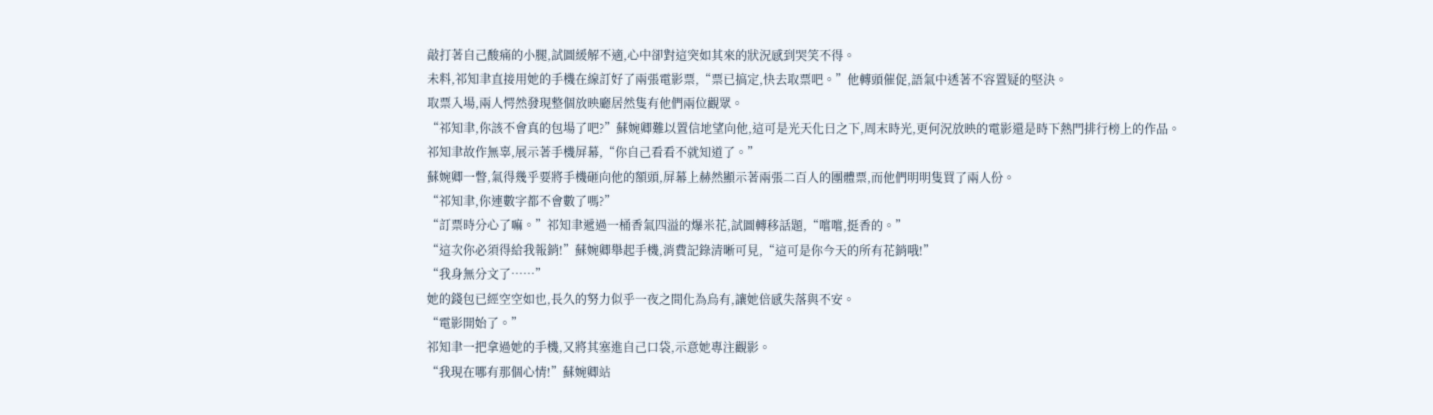敲打著自己酸痛的小腿,試圖緩解不適,心中卻對這突如其來的狀況感到哭笑不得。
未料,祁知聿直接用她的手機在線訂好了兩張電影票,“票已搞定,快去取票吧。”他轉頭催促,語氣中透著不容置疑的堅決。
取票入場,兩人愕然發現整個放映廳居然隻有他們兩位觀眾。
“祁知聿,你該不會真的包場了吧?”蘇婉卿難以置信地望向他,這可是光天化日之下,周末時光,更何況放映的電影還是時下熱門排行榜上的作品。
祁知聿故作無辜,展示著手機屏幕,“你自己看看不就知道了。”
蘇婉卿一瞥,氣得幾乎要將手機砸向他的額頭,屏幕上赫然顯示著兩張二百人的團體票,而他們明明隻買了兩人份。
“祁知聿,你連數字都不會數了嗎?”
“訂票時分心了嘛。”祁知聿遞過一桶香氣四溢的爆米花,試圖轉移話題,“嚐嚐,挺香的。”
“這次你必須得給我報銷!”蘇婉卿舉起手機,消費記錄清晰可見,“這可是你今天的所有花銷哦!”
“我身無分文了……”
她的錢包已經空空如也,長久的努力似乎一夜之間化為烏有,讓她倍感失落與不安。
“電影開始了。”
祁知聿一把拿過她的手機,又將其塞進自己口袋,示意她專注觀影。
“我現在哪有那個心情!”蘇婉卿站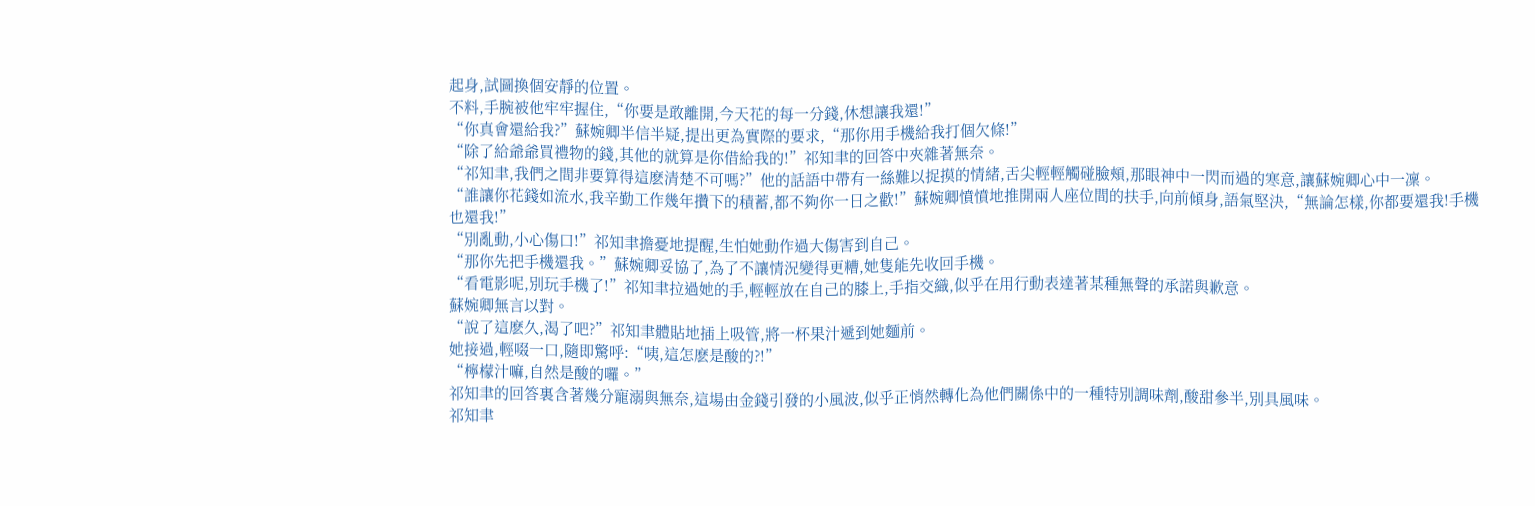起身,試圖換個安靜的位置。
不料,手腕被他牢牢握住,“你要是敢離開,今天花的每一分錢,休想讓我還!”
“你真會還給我?”蘇婉卿半信半疑,提出更為實際的要求,“那你用手機給我打個欠條!”
“除了給爺爺買禮物的錢,其他的就算是你借給我的!”祁知聿的回答中夾雜著無奈。
“祁知聿,我們之間非要算得這麽清楚不可嗎?”他的話語中帶有一絲難以捉摸的情緒,舌尖輕輕觸碰臉頰,那眼神中一閃而過的寒意,讓蘇婉卿心中一凜。
“誰讓你花錢如流水,我辛勤工作幾年攢下的積蓄,都不夠你一日之歡!”蘇婉卿憤憤地推開兩人座位間的扶手,向前傾身,語氣堅決,“無論怎樣,你都要還我!手機也還我!”
“別亂動,小心傷口!”祁知聿擔憂地提醒,生怕她動作過大傷害到自己。
“那你先把手機還我。”蘇婉卿妥協了,為了不讓情況變得更糟,她隻能先收回手機。
“看電影呢,別玩手機了!”祁知聿拉過她的手,輕輕放在自己的膝上,手指交織,似乎在用行動表達著某種無聲的承諾與歉意。
蘇婉卿無言以對。
“說了這麽久,渴了吧?”祁知聿體貼地插上吸管,將一杯果汁遞到她麵前。
她接過,輕啜一口,隨即驚呼:“咦,這怎麽是酸的?!”
“檸檬汁嘛,自然是酸的囉。”
祁知聿的回答裏含著幾分寵溺與無奈,這場由金錢引發的小風波,似乎正悄然轉化為他們關係中的一種特別調味劑,酸甜參半,別具風味。
祁知聿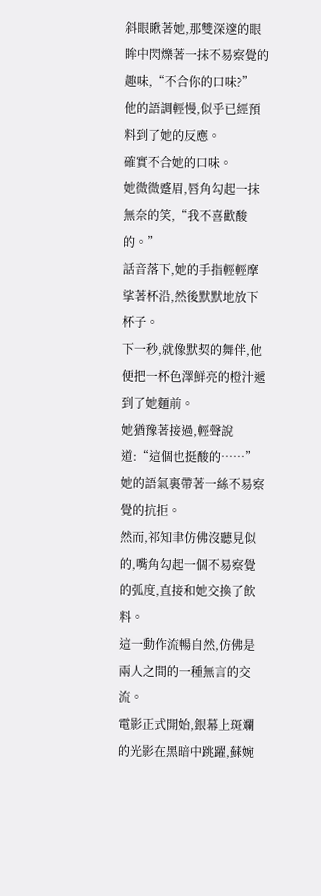斜眼瞅著她,那雙深邃的眼眸中閃爍著一抹不易察覺的趣味,“不合你的口味?”
他的語調輕慢,似乎已經預料到了她的反應。
確實不合她的口味。
她微微蹙眉,唇角勾起一抹無奈的笑,“我不喜歡酸的。”
話音落下,她的手指輕輕摩挲著杯沿,然後默默地放下杯子。
下一秒,就像默契的舞伴,他便把一杯色澤鮮亮的橙汁遞到了她麵前。
她猶豫著接過,輕聲說道:“這個也挺酸的……”她的語氣裏帶著一絲不易察覺的抗拒。
然而,祁知聿仿佛沒聽見似的,嘴角勾起一個不易察覺的弧度,直接和她交換了飲料。
這一動作流暢自然,仿佛是兩人之間的一種無言的交流。
電影正式開始,銀幕上斑斕的光影在黑暗中跳躍,蘇婉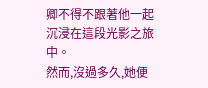卿不得不跟著他一起沉浸在這段光影之旅中。
然而,沒過多久,她便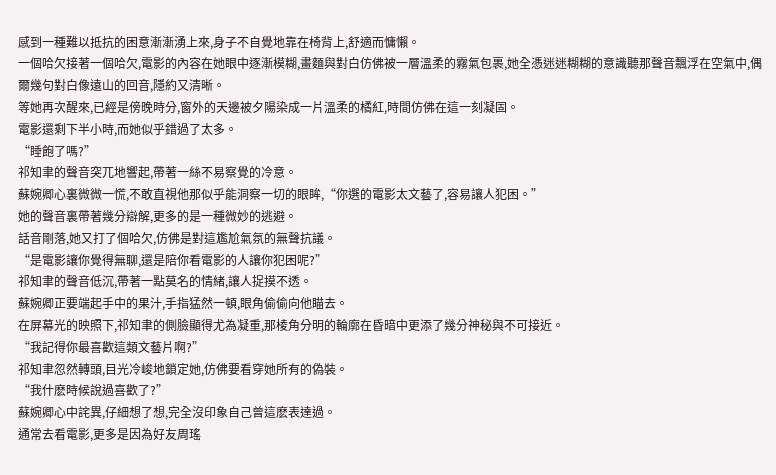感到一種難以抵抗的困意漸漸湧上來,身子不自覺地靠在椅背上,舒適而慵懶。
一個哈欠接著一個哈欠,電影的內容在她眼中逐漸模糊,畫麵與對白仿佛被一層溫柔的霧氣包裹,她全憑迷迷糊糊的意識聽那聲音飄浮在空氣中,偶爾幾句對白像遠山的回音,隱約又清晰。
等她再次醒來,已經是傍晚時分,窗外的天邊被夕陽染成一片溫柔的橘紅,時間仿佛在這一刻凝固。
電影還剩下半小時,而她似乎錯過了太多。
“睡飽了嗎?”
祁知聿的聲音突兀地響起,帶著一絲不易察覺的冷意。
蘇婉卿心裏微微一慌,不敢直視他那似乎能洞察一切的眼眸,“你選的電影太文藝了,容易讓人犯困。”
她的聲音裏帶著幾分辯解,更多的是一種微妙的逃避。
話音剛落,她又打了個哈欠,仿佛是對這尷尬氣氛的無聲抗議。
“是電影讓你覺得無聊,還是陪你看電影的人讓你犯困呢?”
祁知聿的聲音低沉,帶著一點莫名的情緒,讓人捉摸不透。
蘇婉卿正要端起手中的果汁,手指猛然一頓,眼角偷偷向他瞄去。
在屏幕光的映照下,祁知聿的側臉顯得尤為凝重,那棱角分明的輪廓在昏暗中更添了幾分神秘與不可接近。
“我記得你最喜歡這類文藝片啊?”
祁知聿忽然轉頭,目光冷峻地鎖定她,仿佛要看穿她所有的偽裝。
“我什麽時候說過喜歡了?”
蘇婉卿心中詫異,仔細想了想,完全沒印象自己曾這麽表達過。
通常去看電影,更多是因為好友周瑤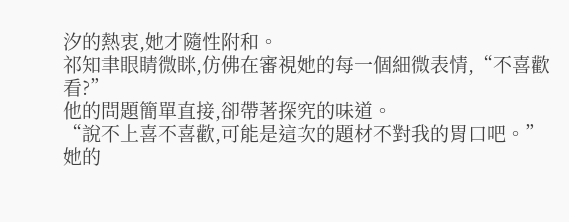汐的熱衷,她才隨性附和。
祁知聿眼睛微眯,仿佛在審視她的每一個細微表情,“不喜歡看?”
他的問題簡單直接,卻帶著探究的味道。
“說不上喜不喜歡,可能是這次的題材不對我的胃口吧。”
她的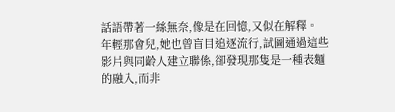話語帶著一絲無奈,像是在回憶,又似在解釋。
年輕那會兒,她也曾盲目追逐流行,試圖通過這些影片與同齡人建立聯係,卻發現那隻是一種表麵的融入,而非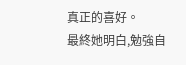真正的喜好。
最終她明白,勉強自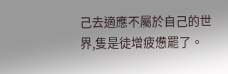己去適應不屬於自己的世界,隻是徒增疲憊罷了。